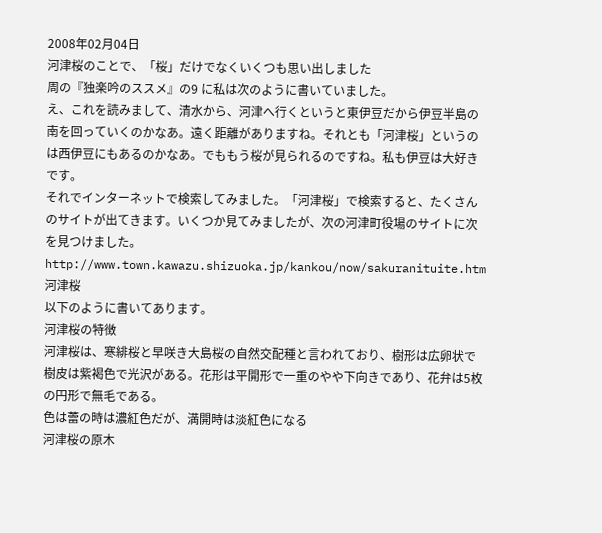2008年02月04日
河津桜のことで、「桜」だけでなくいくつも思い出しました
周の『独楽吟のススメ』の9 に私は次のように書いていました。
え、これを読みまして、清水から、河津へ行くというと東伊豆だから伊豆半島の南を回っていくのかなあ。遠く距離がありますね。それとも「河津桜」というのは西伊豆にもあるのかなあ。でももう桜が見られるのですね。私も伊豆は大好きです。
それでインターネットで検索してみました。「河津桜」で検索すると、たくさんのサイトが出てきます。いくつか見てみましたが、次の河津町役場のサイトに次を見つけました。
http://www.town.kawazu.shizuoka.jp/kankou/now/sakuranituite.htm 河津桜
以下のように書いてあります。
河津桜の特徴
河津桜は、寒緋桜と早咲き大島桜の自然交配種と言われており、樹形は広卵状で樹皮は紫褐色で光沢がある。花形は平開形で一重のやや下向きであり、花弁は5枚の円形で無毛である。
色は蕾の時は濃紅色だが、満開時は淡紅色になる
河津桜の原木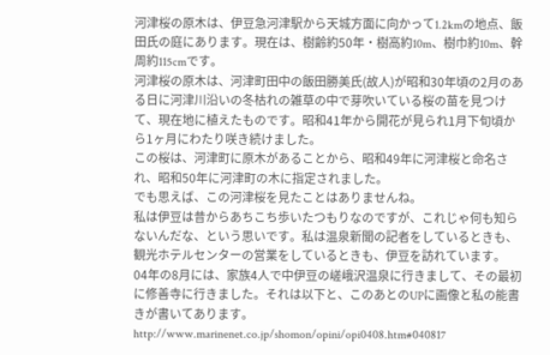河津桜の原木は、伊豆急河津駅から天城方面に向かって1.2kmの地点、飯田氏の庭にあります。現在は、樹齢約50年・樹高約10m、樹巾約10m、幹周約115cmです。
河津桜の原木は、河津町田中の飯田勝美氏(故人)が昭和30年頃の2月のある日に河津川沿いの冬枯れの雑草の中で芽吹いている桜の苗を見つけて、現在地に植えたものです。昭和41年から開花が見られ1月下旬頃から1ヶ月にわたり咲き続けました。
この桜は、河津町に原木があることから、昭和49年に河津桜と命名され、昭和50年に河津町の木に指定されました。
でも思えば、この河津桜を見たことはありませんね。
私は伊豆は昔からあちこち歩いたつもりなのですが、これじゃ何も知らないんだな、という思いです。私は温泉新聞の記者をしているときも、観光ホテルセンターの営業をしているときも、伊豆を訪れています。
04年の8月には、家族4人で中伊豆の嵯峨沢温泉に行きまして、その最初に修善寺に行きました。それは以下と、このあとのUPに画像と私の能書きが書いてあります。
http://www.marinenet.co.jp/shomon/opini/opi0408.htm#040817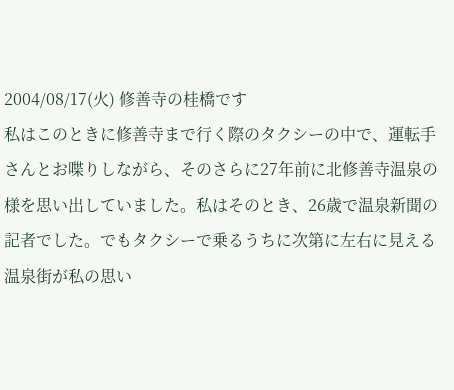2004/08/17(火) 修善寺の桂橋です
私はこのときに修善寺まで行く際のタクシーの中で、運転手さんとお喋りしながら、そのさらに27年前に北修善寺温泉の様を思い出していました。私はそのとき、26歳で温泉新聞の記者でした。でもタクシーで乗るうちに次第に左右に見える温泉街が私の思い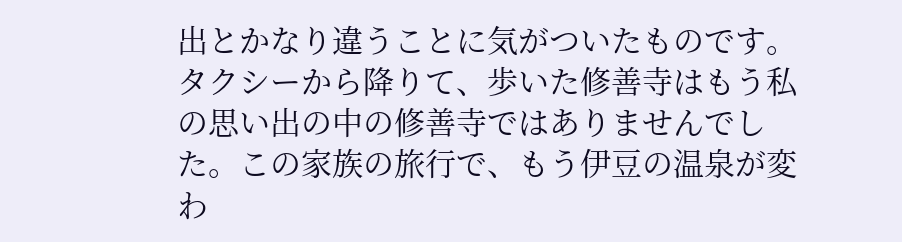出とかなり違うことに気がついたものです。
タクシーから降りて、歩いた修善寺はもう私の思い出の中の修善寺ではありませんでした。この家族の旅行で、もう伊豆の温泉が変わ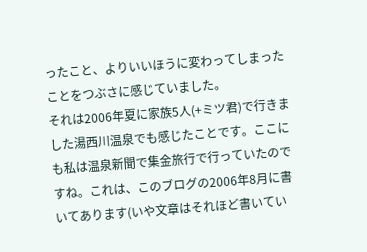ったこと、よりいいほうに変わってしまったことをつぶさに感じていました。
それは2006年夏に家族5人(+ミツ君)で行きました湯西川温泉でも感じたことです。ここにも私は温泉新聞で集金旅行で行っていたのですね。これは、このブログの2006年8月に書いてあります(いや文章はそれほど書いてい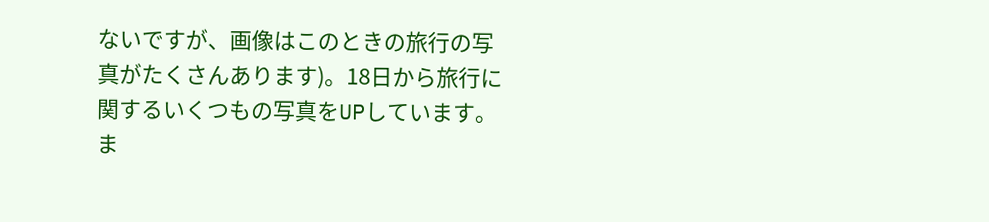ないですが、画像はこのときの旅行の写真がたくさんあります)。18日から旅行に関するいくつもの写真をUPしています。
ま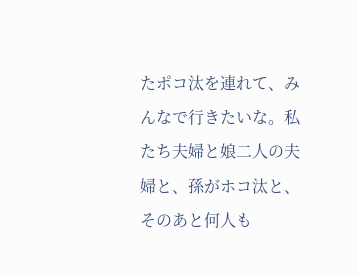たポコ汰を連れて、みんなで行きたいな。私たち夫婦と娘二人の夫婦と、孫がホコ汰と、そのあと何人も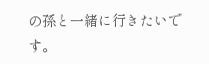の孫と一緒に行きたいです。